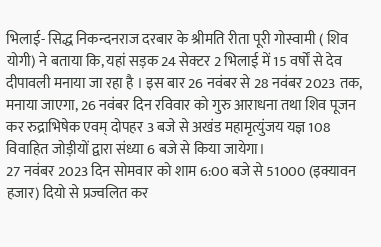भिलाई- सिद्ध निकन्दनराज दरबार के श्रीमति रीता पूरी गोस्वामी ( शिव योगी) ने बताया कि, यहां सड़क 24 सेक्टर 2 भिलाई में 15 वर्षों से देव दीपावली मनाया जा रहा है । इस बार 26 नवंबर से 28 नवंबर 2023 तक, मनाया जाएगा, 26 नवंबर दिन रविवार को गुरु आराधना तथा शिव पूजन कर रुद्राभिषेक एवम् दोपहर 3 बजे से अखंड महामृत्युंजय यज्ञ 108 विवाहित जोड़ीयों द्वारा संध्या 6 बजे से किया जायेगा।
27 नवंबर 2023 दिन सोमवार को शाम 6:00 बजे से 51000 (इक्यावन हजार) दियो से प्रज्वलित कर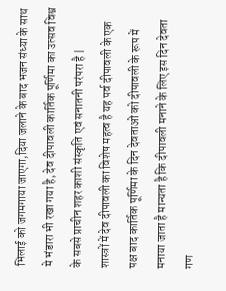भिलाई को जगमगाया जाएगा,दिया जलाने के बाद भजन संध्या के साथ मे भंडारा भी रखा गया है, देव दीपावली कार्तिक पूर्णिमा का उत्सव विश्व के सबसे प्राचीन शहर काशी संस्कृति एवं सनातनी परंपरा है |
शास्त्रों में देव दीपावली का विशेष महत्व है यह पर्व दीपावली के एक पक्ष बाद कार्तिक पूर्णिमा के दिन देवताओं को दीपावली के रूप में मनाया जाता है मान्यता है कि दीपावली मनाने के लिए इस दिन देवता गण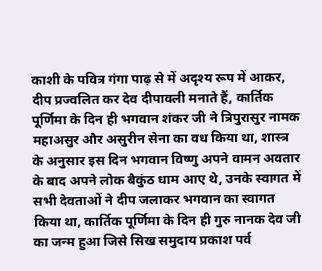काशी के पवित्र गंगा पाढ़ से में अदृश्य रूप में आकर, दीप प्रज्वलित कर देव दीपावली मनाते हैं, कार्तिक पूर्णिमा के दिन ही भगवान शंकर जी ने त्रिपुरासुर नामक महाअसुर और असुरीन सेना का वध किया था, शास्त्र के अनुसार इस दिन भगवान विष्णु अपने वामन अवतार के बाद अपने लोक बैकुंठ धाम आए थे, उनके स्वागत में सभी देवताओं ने दीप जलाकर भगवान का स्वागत किया था, कार्तिक पूर्णिमा के दिन ही गुरु नानक देव जी का जन्म हुआ जिसे सिख समुदाय प्रकाश पर्व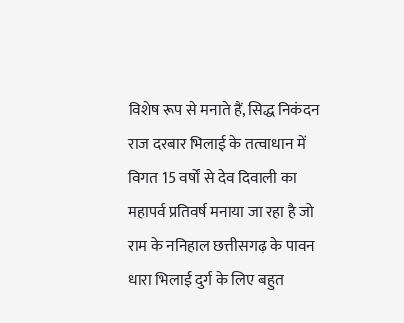विशेष रूप से मनाते हैं, सिद्ध निकंदन राज दरबार भिलाई के तत्वाधान में विगत 15 वर्षों से देव दिवाली का महापर्व प्रतिवर्ष मनाया जा रहा है जो राम के ननिहाल छत्तीसगढ़ के पावन धारा भिलाई दुर्ग के लिए बहुत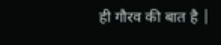ही गौरव की बात है |